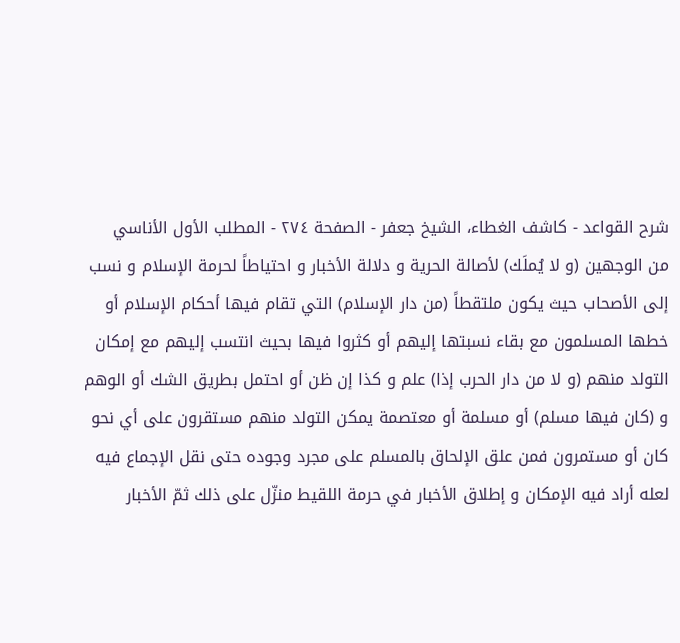شرح القواعد - كاشف الغطاء، الشيخ جعفر - الصفحة ٢٧٤ - المطلب الأول الأناسي
من الوجهين (و لا يُملَك) لأصالة الحرية و دلالة الأخبار و احتياطاً لحرمة الإسلام و نسب إلى الأصحاب حيث يكون ملتقطاً (من دار الإسلام) التي تقام فيها أحكام الإسلام أو خطها المسلمون مع بقاء نسبتها إليهم أو كثروا فيها بحيث انتسب إليهم مع إمكان التولد منهم (و لا من دار الحرب إذا) علم و كذا إن ظن أو احتمل بطريق الشك أو الوهم و (كان فيها مسلم) أو مسلمة أو معتصمة يمكن التولد منهم مستقرون على أي نحو كان أو مستمرون فمن علق الإلحاق بالمسلم على مجرد وجوده حتى نقل الإجماع فيه لعله أراد فيه الإمكان و إطلاق الأخبار في حرمة اللقيط منزّل على ذلك ثمّ الأخبار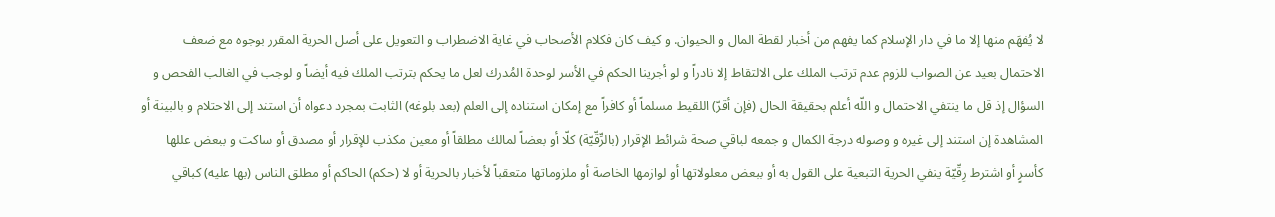لا يُفهَم منها إلا ما في دار الإسلام كما يفهم من أخبار لقطة المال و الحيوان. و كيف كان فكلام الأصحاب في غاية الاضطراب و التعويل على أصل الحرية المقرر بوجوه مع ضعف الاحتمال بعيد عن الصواب للزوم عدم ترتب الملك على الالتقاط إلا نادراً و لو أجرينا الحكم في الأسر لوحدة المُدرك لعل ما يحكم بترتب الملك فيه أيضاً و لوجب في الغالب الفحص و السؤال إذ قل ما ينتفي الاحتمال و اللّه أعلم بحقيقة الحال (فإن أقرّ) اللقيط مسلماً أو كافراً مع إمكان استناده إلى العلم (بعد بلوغه) الثابت بمجرد دعواه أن استند إلى الاحتلام و بالبينة أو المشاهدة إن استند إلى غيره و وصوله درجة الكمال و جمعه لباقي صحة شرائط الإقرار (بالرِّقّيّة) كلّا أو بعضاً لمالك مطلقاً أو معين مكذب للإقرار أو مصدق أو ساكت و ببعض عللها كأسرٍ أو اشترط رِقّيّة ينفي الحرية التبعية على القول به أو ببعض معلولاتها أو لوازمها الخاصة أو ملزوماتها متعقباً لأخبار بالحرية أو لا (حكم) الحاكم أو مطلق الناس (بها عليه) كباقي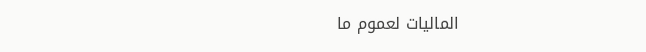الماليات لعموم ما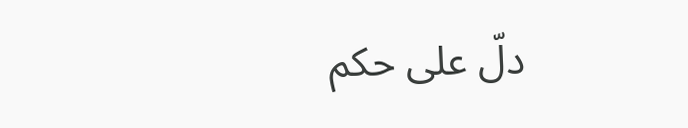دلّ على حكم